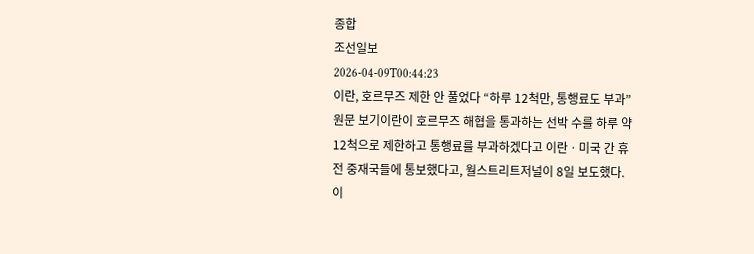종합
조선일보
2026-04-09T00:44:23
이란, 호르무즈 제한 안 풀었다 “하루 12척만, 통행료도 부과”
원문 보기이란이 호르무즈 해협을 통과하는 선박 수를 하루 약 12척으로 제한하고 통행료를 부과하겠다고 이란ㆍ미국 간 휴전 중재국들에 통보했다고, 월스트리트저널이 8일 보도했다. 이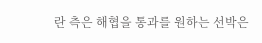란 측은 해협을 통과를 원하는 선박은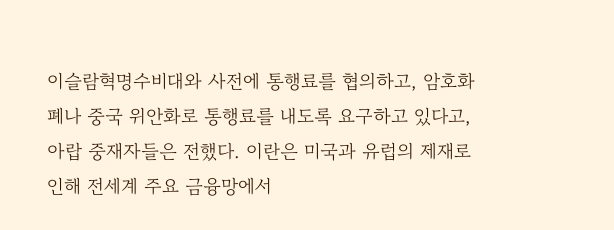이슬람혁명수비대와 사전에 통행료를 협의하고, 암호화폐나 중국 위안화로 통행료를 내도록 요구하고 있다고, 아랍 중재자들은 전했다. 이란은 미국과 유럽의 제재로 인해 전세계 주요 금융망에서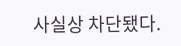사실상 차단됐다.